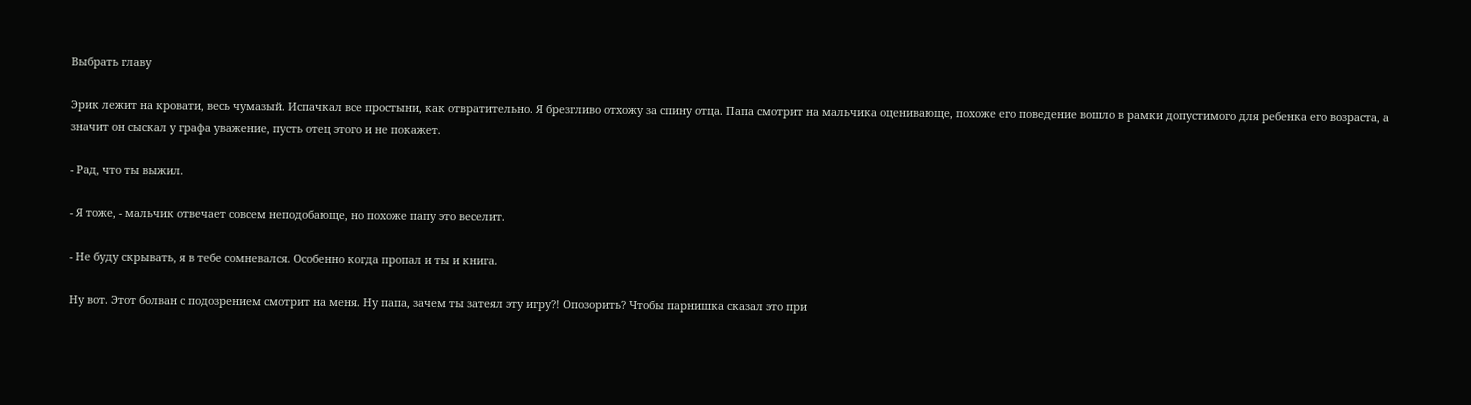Выбрать главу

Эрик лежит на кровати, весь чумазый. Испачкал все простыни, как отвратительно. Я брезгливо отхожу за спину отца. Папа смотрит на мальчика оценивающе, похоже его поведение вошло в рамки допустимого для ребенка его возраста, а значит он сыскал у графа уважение, пусть отец этого и не покажет.

- Рад, что ты выжил.

- Я тоже, - мальчик отвечает совсем неподобающе, но похоже папу это веселит.

- Не буду скрывать, я в тебе сомневался. Особенно когда пропал и ты и книга.

Ну вот. Этот болван с подозрением смотрит на меня. Ну папа, зачем ты затеял эту игру?! Опозорить? Чтобы парнишка сказал это при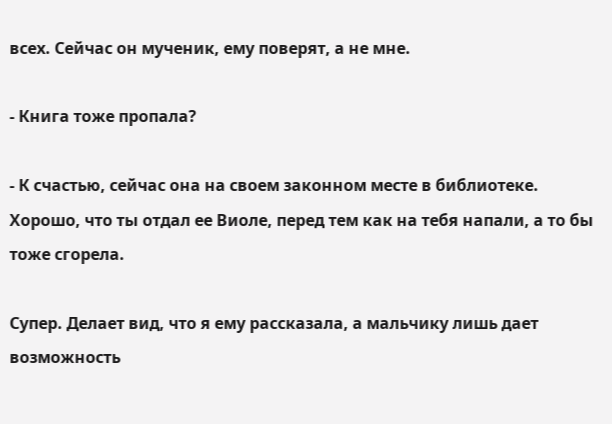всех. Сейчас он мученик, ему поверят, а не мне.

- Книга тоже пропала?

- К счастью, сейчас она на своем законном месте в библиотеке. Хорошо, что ты отдал ее Виоле, перед тем как на тебя напали, а то бы тоже сгорела.

Супер. Делает вид, что я ему рассказала, а мальчику лишь дает возможность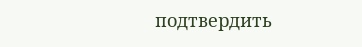подтвердить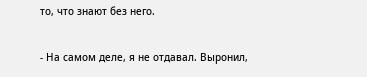то, что знают без него.

- На самом деле, я не отдавал. Выронил,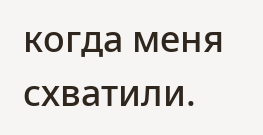когда меня схватили.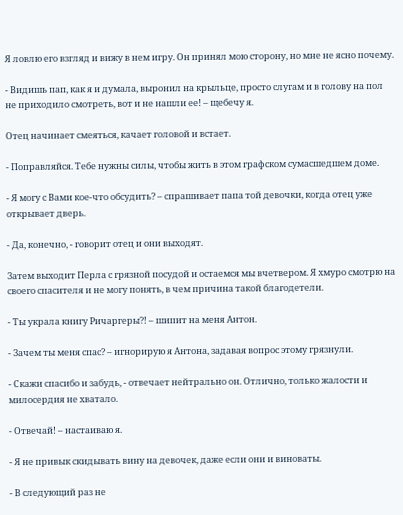Я ловлю его взгляд и вижу в нем игру. Он принял мою сторону, но мне не ясно почему.

- Видишь пап, как я и думала, выронил на крыльце, просто слугам и в голову на пол не приходило смотреть, вот и не нашли ее! – щебечу я.

Отец начинает смеяться, качает головой и встает.

- Поправляйся. Тебе нужны силы, чтобы жить в этом графском сумасшедшем доме.

- Я могу с Вами кое-что обсудить? – спрашивает папа той девочки, когда отец уже открывает дверь.

- Да, конечно, - говорит отец и они выходят.

Затем выходит Перла с грязной посудой и остаемся мы вчетвером. Я хмуро смотрю на своего спасителя и не могу понять, в чем причина такой благодетели.

- Ты украла книгу Ричаргеры?! – шипит на меня Антон.

- Зачем ты меня спас? – игнорирую я Антона, задавая вопрос этому грязнули.

- Скажи спасибо и забудь, - отвечает нейтрально он. Отлично, только жалости и милосердия не хватало.

- Отвечай! – настаиваю я.

- Я не привык скидывать вину на девочек, даже если они и виноваты.

- В следующий раз не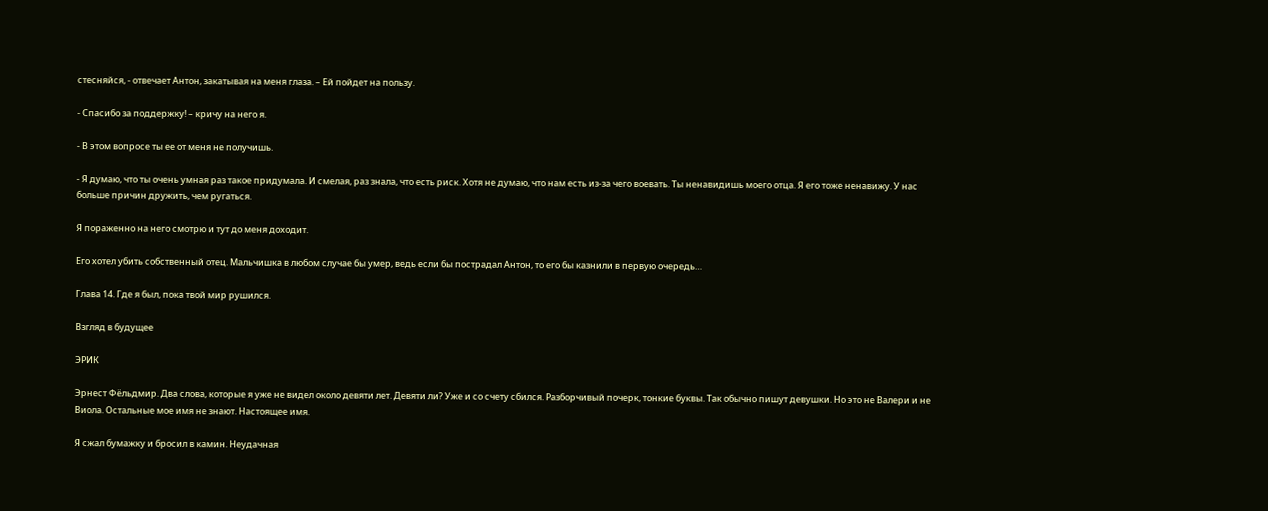стесняйся, - отвечает Антон, закатывая на меня глаза. – Ей пойдет на пользу.

- Спасибо за поддержку! – кричу на него я.

- В этом вопросе ты ее от меня не получишь.

- Я думаю, что ты очень умная раз такое придумала. И смелая, раз знала, что есть риск. Хотя не думаю, что нам есть из-за чего воевать. Ты ненавидишь моего отца. Я его тоже ненавижу. У нас больше причин дружить, чем ругаться.

Я пораженно на него смотрю и тут до меня доходит.

Его хотел убить собственный отец. Мальчишка в любом случае бы умер, ведь если бы пострадал Антон, то его бы казнили в первую очередь…

Глава 14. Где я был, пока твой мир рушился.

Взгляд в будущее

ЭРИК

Эрнест Фёльдмир. Два слова, которые я уже не видел около девяти лет. Девяти ли? Уже и со счету сбился. Разборчивый почерк, тонкие буквы. Так обычно пишут девушки. Но это не Валери и не Виола. Остальные мое имя не знают. Настоящее имя.

Я сжал бумажку и бросил в камин. Неудачная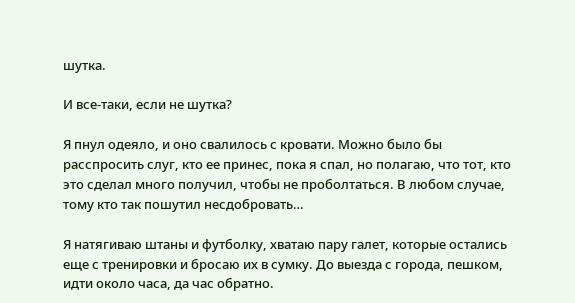шутка.

И все-таки, если не шутка?

Я пнул одеяло, и оно свалилось с кровати. Можно было бы расспросить слуг, кто ее принес, пока я спал, но полагаю, что тот, кто это сделал много получил, чтобы не проболтаться. В любом случае, тому кто так пошутил несдобровать…

Я натягиваю штаны и футболку, хватаю пару галет, которые остались еще с тренировки и бросаю их в сумку. До выезда с города, пешком, идти около часа, да час обратно.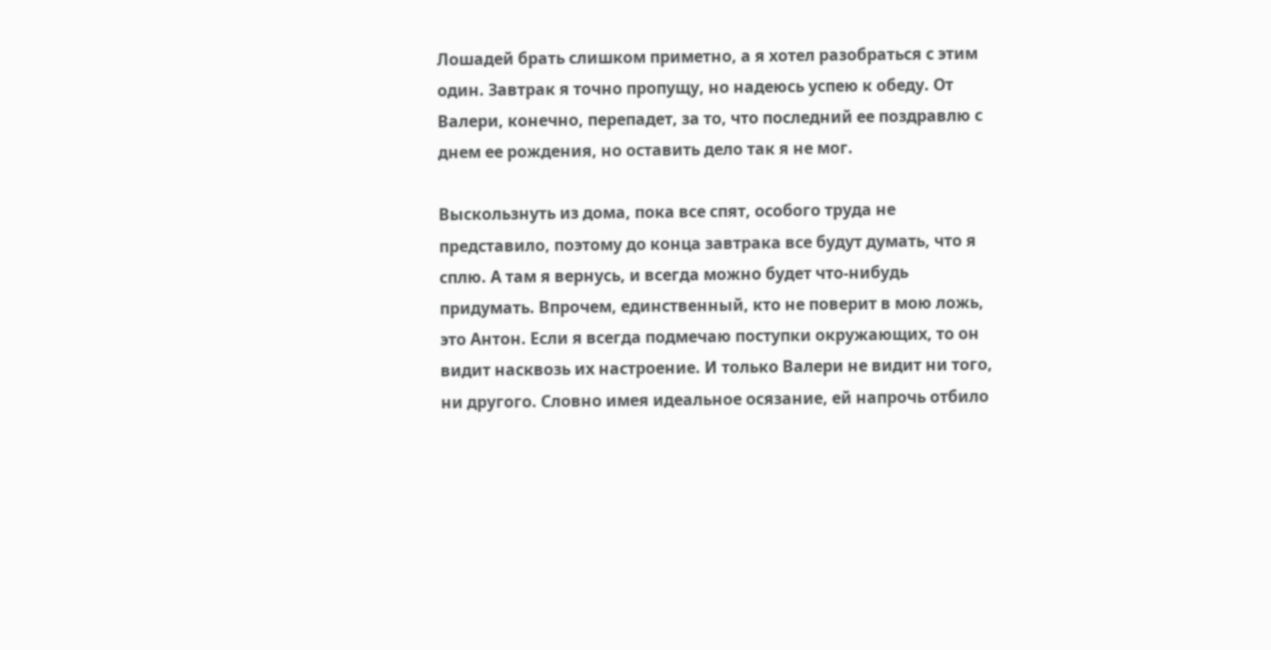Лошадей брать слишком приметно, а я хотел разобраться с этим один. Завтрак я точно пропущу, но надеюсь успею к обеду. От Валери, конечно, перепадет, за то, что последний ее поздравлю с днем ее рождения, но оставить дело так я не мог.

Выскользнуть из дома, пока все спят, особого труда не представило, поэтому до конца завтрака все будут думать, что я сплю. А там я вернусь, и всегда можно будет что-нибудь придумать. Впрочем, единственный, кто не поверит в мою ложь, это Антон. Если я всегда подмечаю поступки окружающих, то он видит насквозь их настроение. И только Валери не видит ни того, ни другого. Словно имея идеальное осязание, ей напрочь отбило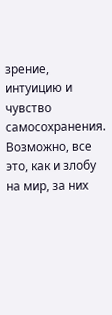зрение, интуицию и чувство самосохранения. Возможно, все это, как и злобу на мир, за них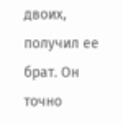двоих, получил ее брат. Он точно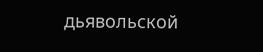дьявольской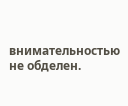внимательностью не обделен.